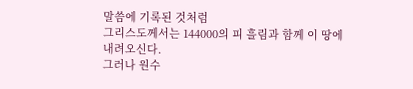말씀에 기록된 것처럼
그리스도께서는 144000의 피 흘림과 함께 이 땅에 내려오신다.
그러나 원수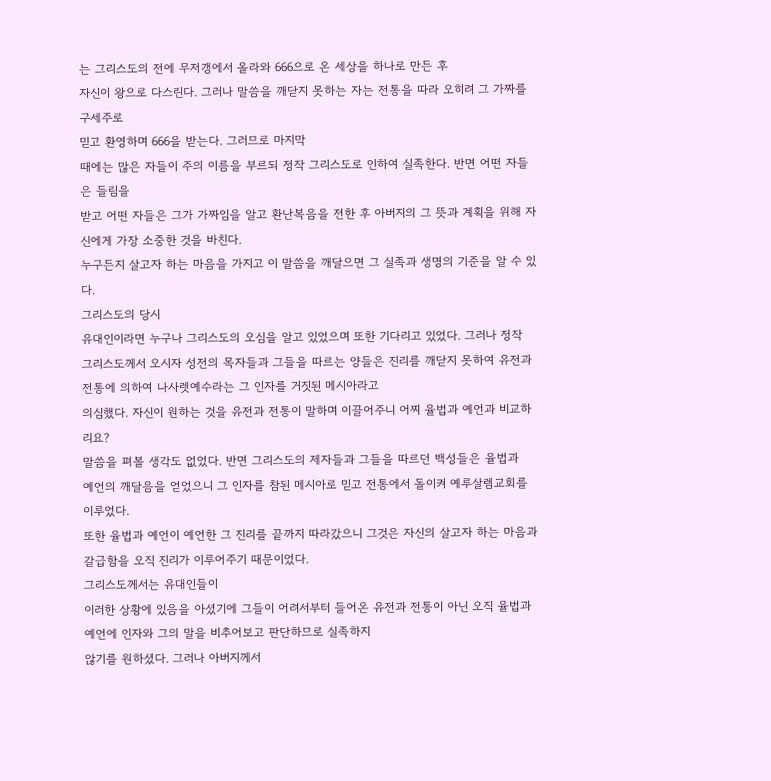는 그리스도의 전에 무저갱에서 올라와 666으로 온 세상을 하나로 만든 후
자신이 왕으로 다스린다. 그러나 말씀을 깨닫지 못하는 자는 전통을 따라 오히려 그 가짜를 구세주로
믿고 환영하며 666을 받는다. 그러므로 마지막
때에는 많은 자들이 주의 이름을 부르되 정작 그리스도로 인하여 실족한다. 반면 어떤 자들은 들림을
받고 어떤 자들은 그가 가짜임을 알고 환난복음을 전한 후 아버지의 그 뜻과 계획을 위해 자신에게 가장 소중한 것을 바친다.
누구든지 살고자 하는 마음을 가지고 이 말씀을 깨달으면 그 실족과 생명의 기준을 알 수 있다.
그리스도의 당시
유대인이라면 누구나 그리스도의 오심을 알고 있었으며 또한 기다리고 있었다. 그러나 정작
그리스도께서 오시자 성전의 목자들과 그들을 따르는 양들은 진리를 깨닫지 못하여 유전과 전통에 의하여 나사렛예수라는 그 인자를 거짓된 메시아라고
의심했다. 자신이 원하는 것을 유전과 전통이 말하며 이끌어주니 어찌 율법과 예언과 비교하리요?
말씀을 펴볼 생각도 없었다. 반면 그리스도의 제자들과 그들을 따르던 백성들은 율법과
예언의 깨달음을 얻었으니 그 인자를 참된 메시아로 믿고 전통에서 돌이켜 예루살렘교회를 이루었다.
또한 율법과 예언이 예언한 그 진리를 끝까지 따라갔으니 그것은 자신의 살고자 하는 마음과 갈급함을 오직 진리가 이루어주기 때문이었다.
그리스도께서는 유대인들이
이러한 상황에 있음을 아셨기에 그들이 어려서부터 들어온 유전과 전통이 아닌 오직 율법과 예언에 인자와 그의 말을 비추어보고 판단하므로 실족하지
않기를 원하셨다. 그러나 아버지께서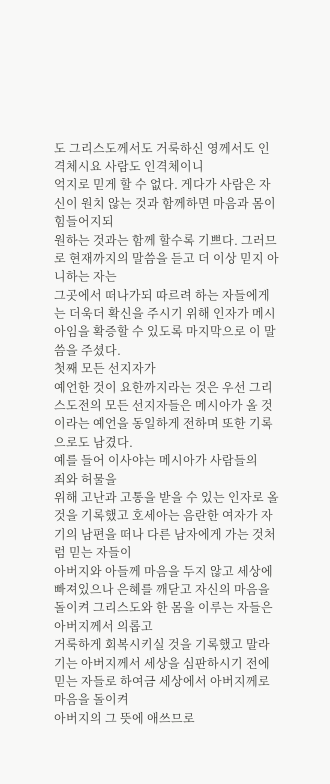도 그리스도께서도 거룩하신 영께서도 인격체시요 사람도 인격체이니
억지로 믿게 할 수 없다. 게다가 사람은 자신이 원치 않는 것과 함께하면 마음과 몸이 힘들어지되
원하는 것과는 함께 할수록 기쁘다. 그러므로 현재까지의 말씀을 듣고 더 이상 믿지 아니하는 자는
그곳에서 떠나가되 따르려 하는 자들에게는 더욱더 확신을 주시기 위해 인자가 메시아임을 확증할 수 있도록 마지막으로 이 말씀을 주셨다.
첫째 모든 선지자가
예언한 것이 요한까지라는 것은 우선 그리스도전의 모든 선지자들은 메시아가 올 것이라는 예언을 동일하게 전하며 또한 기록으로도 남겼다.
예를 들어 이사야는 메시아가 사람들의
죄와 허물을
위해 고난과 고통을 받을 수 있는 인자로 올 것을 기록했고 호세아는 음란한 여자가 자기의 남편을 떠나 다른 남자에게 가는 것처럼 믿는 자들이
아버지와 아들께 마음을 두지 않고 세상에 빠져있으나 은혜를 깨닫고 자신의 마음을 돌이켜 그리스도와 한 몸을 이루는 자들은 아버지께서 의롭고
거룩하게 회복시키실 것을 기록했고 말라기는 아버지께서 세상을 심판하시기 전에 믿는 자들로 하여금 세상에서 아버지께로 마음을 돌이켜
아버지의 그 뜻에 애쓰므로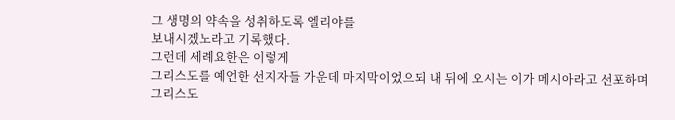그 생명의 약속을 성취하도록 엘리야를
보내시겠노라고 기록했다.
그런데 세례요한은 이렇게
그리스도를 예언한 선지자들 가운데 마지막이었으되 내 뒤에 오시는 이가 메시아라고 선포하며 그리스도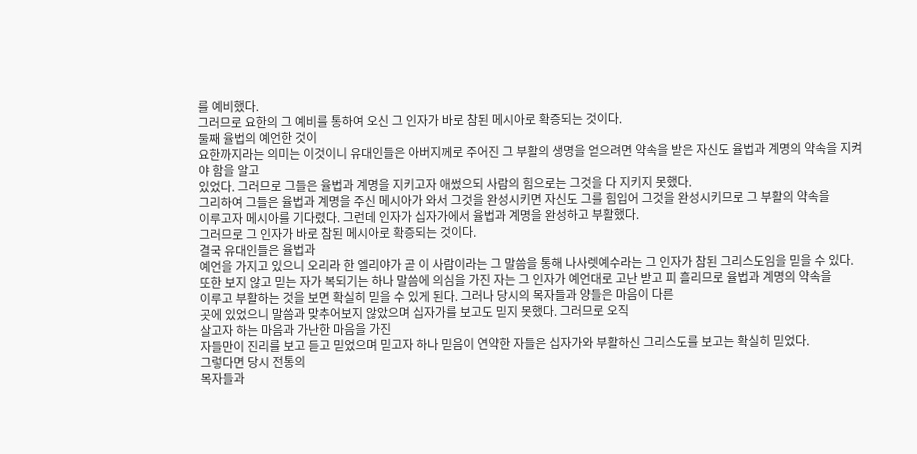를 예비했다.
그러므로 요한의 그 예비를 통하여 오신 그 인자가 바로 참된 메시아로 확증되는 것이다.
둘째 율법의 예언한 것이
요한까지라는 의미는 이것이니 유대인들은 아버지께로 주어진 그 부활의 생명을 얻으려면 약속을 받은 자신도 율법과 계명의 약속을 지켜야 함을 알고
있었다. 그러므로 그들은 율법과 계명을 지키고자 애썼으되 사람의 힘으로는 그것을 다 지키지 못했다.
그리하여 그들은 율법과 계명을 주신 메시아가 와서 그것을 완성시키면 자신도 그를 힘입어 그것을 완성시키므로 그 부활의 약속을
이루고자 메시아를 기다렸다. 그런데 인자가 십자가에서 율법과 계명을 완성하고 부활했다.
그러므로 그 인자가 바로 참된 메시아로 확증되는 것이다.
결국 유대인들은 율법과
예언을 가지고 있으니 오리라 한 엘리야가 곧 이 사람이라는 그 말씀을 통해 나사렛예수라는 그 인자가 참된 그리스도임을 믿을 수 있다.
또한 보지 않고 믿는 자가 복되기는 하나 말씀에 의심을 가진 자는 그 인자가 예언대로 고난 받고 피 흘리므로 율법과 계명의 약속을
이루고 부활하는 것을 보면 확실히 믿을 수 있게 된다. 그러나 당시의 목자들과 양들은 마음이 다른
곳에 있었으니 말씀과 맞추어보지 않았으며 십자가를 보고도 믿지 못했다. 그러므로 오직
살고자 하는 마음과 가난한 마음을 가진
자들만이 진리를 보고 듣고 믿었으며 믿고자 하나 믿음이 연약한 자들은 십자가와 부활하신 그리스도를 보고는 확실히 믿었다.
그렇다면 당시 전통의
목자들과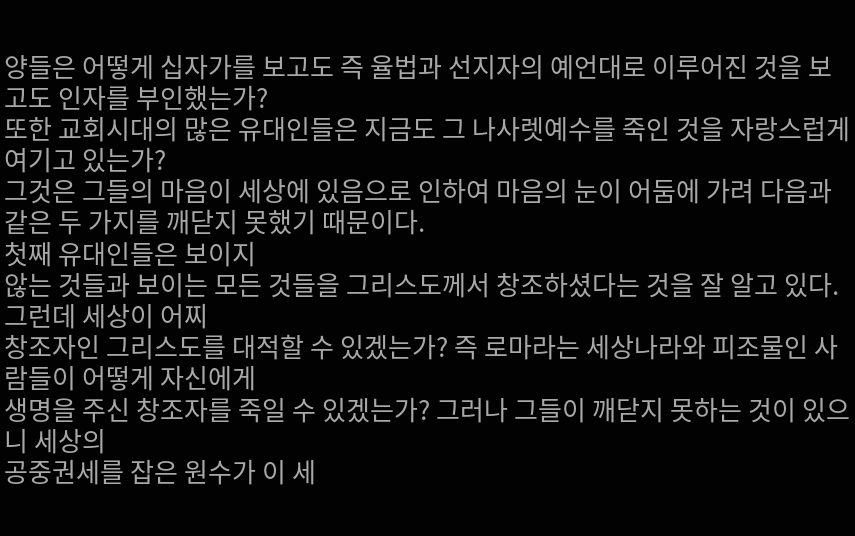양들은 어떻게 십자가를 보고도 즉 율법과 선지자의 예언대로 이루어진 것을 보고도 인자를 부인했는가?
또한 교회시대의 많은 유대인들은 지금도 그 나사렛예수를 죽인 것을 자랑스럽게 여기고 있는가?
그것은 그들의 마음이 세상에 있음으로 인하여 마음의 눈이 어둠에 가려 다음과 같은 두 가지를 깨닫지 못했기 때문이다.
첫째 유대인들은 보이지
않는 것들과 보이는 모든 것들을 그리스도께서 창조하셨다는 것을 잘 알고 있다. 그런데 세상이 어찌
창조자인 그리스도를 대적할 수 있겠는가? 즉 로마라는 세상나라와 피조물인 사람들이 어떻게 자신에게
생명을 주신 창조자를 죽일 수 있겠는가? 그러나 그들이 깨닫지 못하는 것이 있으니 세상의
공중권세를 잡은 원수가 이 세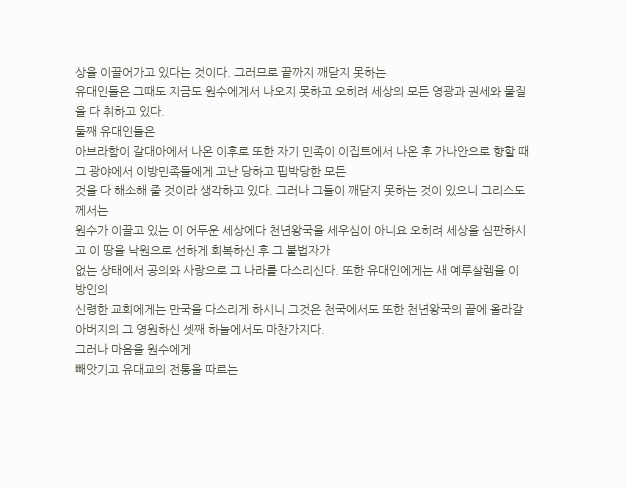상을 이끌어가고 있다는 것이다. 그러므로 끝까지 깨닫지 못하는
유대인들은 그때도 지금도 원수에게서 나오지 못하고 오히려 세상의 모든 영광과 권세와 물질을 다 취하고 있다.
둘째 유대인들은
아브라함이 갈대아에서 나온 이후로 또한 자기 민족이 이집트에서 나온 후 가나안으로 향할 때 그 광야에서 이방민족들에게 고난 당하고 핍박당한 모든
것을 다 해소해 줄 것이라 생각하고 있다. 그러나 그들이 깨닫지 못하는 것이 있으니 그리스도께서는
원수가 이끌고 있는 이 어두운 세상에다 천년왕국을 세우심이 아니요 오히려 세상을 심판하시고 이 땅을 낙원으로 선하게 회복하신 후 그 불법자가
없는 상태에서 공의와 사랑으로 그 나라를 다스리신다. 또한 유대인에게는 새 예루살렘을 이방인의
신령한 교회에게는 만국을 다스리게 하시니 그것은 천국에서도 또한 천년왕국의 끝에 올라갈 아버지의 그 영원하신 셋째 하늘에서도 마찬가지다.
그러나 마음을 원수에게
빼앗기고 유대교의 전통을 따르는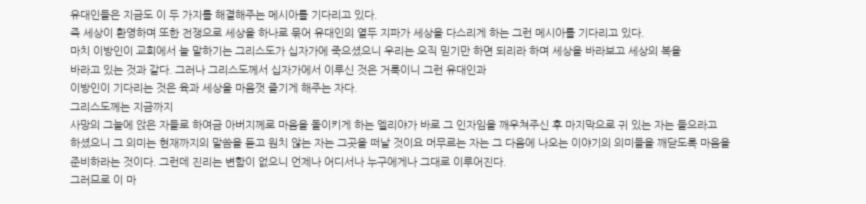유대인들은 지금도 이 두 가지를 해결해주는 메시아를 기다리고 있다.
즉 세상이 환영하며 또한 전쟁으로 세상을 하나로 묶어 유대인의 열두 지파가 세상을 다스리게 하는 그런 메시아를 기다리고 있다.
마치 이방인이 교회에서 늘 말하기는 그리스도가 십자가에 죽으셨으니 우리는 오직 믿기만 하면 되리라 하며 세상을 바라보고 세상의 복을
바라고 있는 것과 같다. 그러나 그리스도께서 십자가에서 이루신 것은 거룩이니 그런 유대인과
이방인이 기다리는 것은 육과 세상을 마음껏 즐기게 해주는 자다.
그리스도께는 지금까지
사망의 그늘에 앉은 자들로 하여금 아버지께로 마음을 돌이키게 하는 엘리야가 바로 그 인자임을 깨우쳐주신 후 마지막으로 귀 있는 자는 들으라고
하셨으니 그 의미는 현재까지의 말씀을 듣고 원치 않는 자는 그곳을 떠날 것이요 머무르는 자는 그 다음에 나오는 이야기의 의미들을 깨닫도록 마음을
준비하라는 것이다. 그런데 진리는 변함이 없으니 언제나 어디서나 누구에게나 그대로 이루어진다.
그러므로 이 마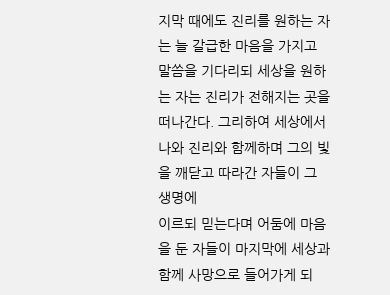지막 때에도 진리를 원하는 자는 늘 갈급한 마음을 가지고 말씀을 기다리되 세상을 원하는 자는 진리가 전해지는 곳을
떠나간다. 그리하여 세상에서 나와 진리와 함께하며 그의 빛을 깨닫고 따라간 자들이 그 생명에
이르되 믿는다며 어둠에 마음을 둔 자들이 마지막에 세상과 함께 사망으로 들어가게 되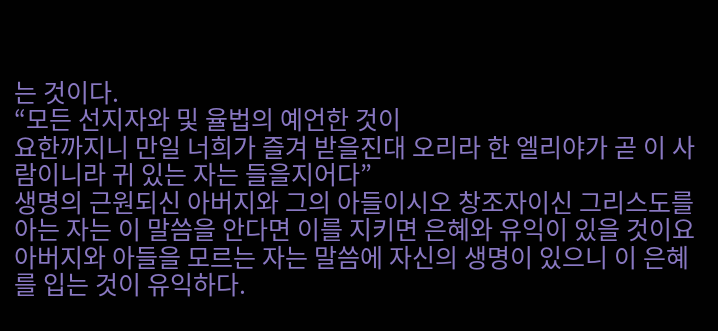는 것이다.
“모든 선지자와 및 율법의 예언한 것이
요한까지니 만일 너희가 즐겨 받을진대 오리라 한 엘리야가 곧 이 사람이니라 귀 있는 자는 들을지어다”
생명의 근원되신 아버지와 그의 아들이시오 창조자이신 그리스도를 아는 자는 이 말씀을 안다면 이를 지키면 은혜와 유익이 있을 것이요 아버지와 아들을 모르는 자는 말씀에 자신의 생명이 있으니 이 은혜를 입는 것이 유익하다.